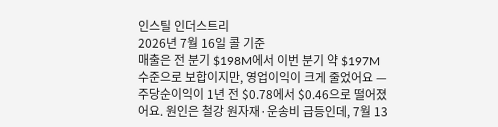인스틸 인더스트리
2026년 7월 16일 콜 기준
매출은 전 분기 $198M에서 이번 분기 약 $197M 수준으로 보합이지만, 영업이익이 크게 줄었어요 — 주당순이익이 1년 전 $0.78에서 $0.46으로 떨어졌어요. 원인은 철강 원자재·운송비 급등인데, 7월 13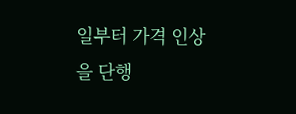일부터 가격 인상을 단행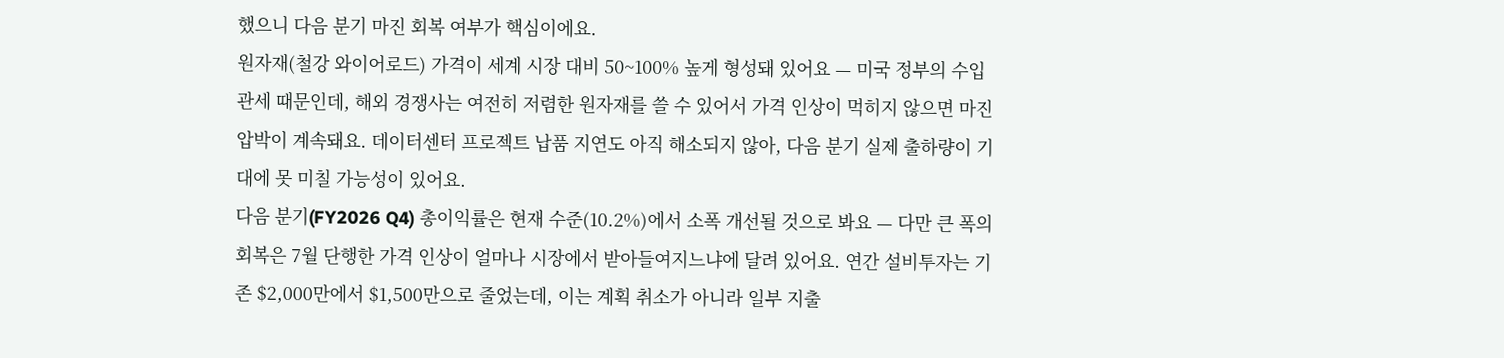했으니 다음 분기 마진 회복 여부가 핵심이에요.
원자재(철강 와이어로드) 가격이 세계 시장 대비 50~100% 높게 형성돼 있어요 — 미국 정부의 수입 관세 때문인데, 해외 경쟁사는 여전히 저렴한 원자재를 쓸 수 있어서 가격 인상이 먹히지 않으면 마진 압박이 계속돼요. 데이터센터 프로젝트 납품 지연도 아직 해소되지 않아, 다음 분기 실제 출하량이 기대에 못 미칠 가능성이 있어요.
다음 분기(FY2026 Q4) 총이익률은 현재 수준(10.2%)에서 소폭 개선될 것으로 봐요 — 다만 큰 폭의 회복은 7월 단행한 가격 인상이 얼마나 시장에서 받아들여지느냐에 달려 있어요. 연간 설비투자는 기존 $2,000만에서 $1,500만으로 줄었는데, 이는 계획 취소가 아니라 일부 지출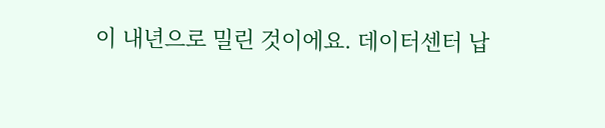이 내년으로 밀린 것이에요. 데이터센터 납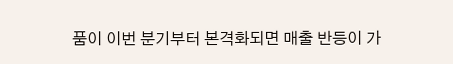품이 이번 분기부터 본격화되면 매출 반등이 가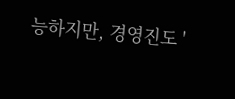능하지만, 경영진도 '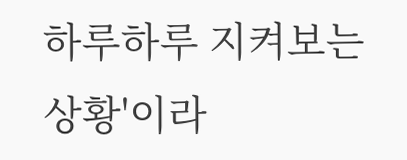하루하루 지켜보는 상황'이라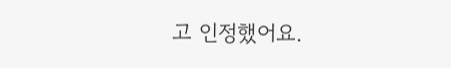고 인정했어요.